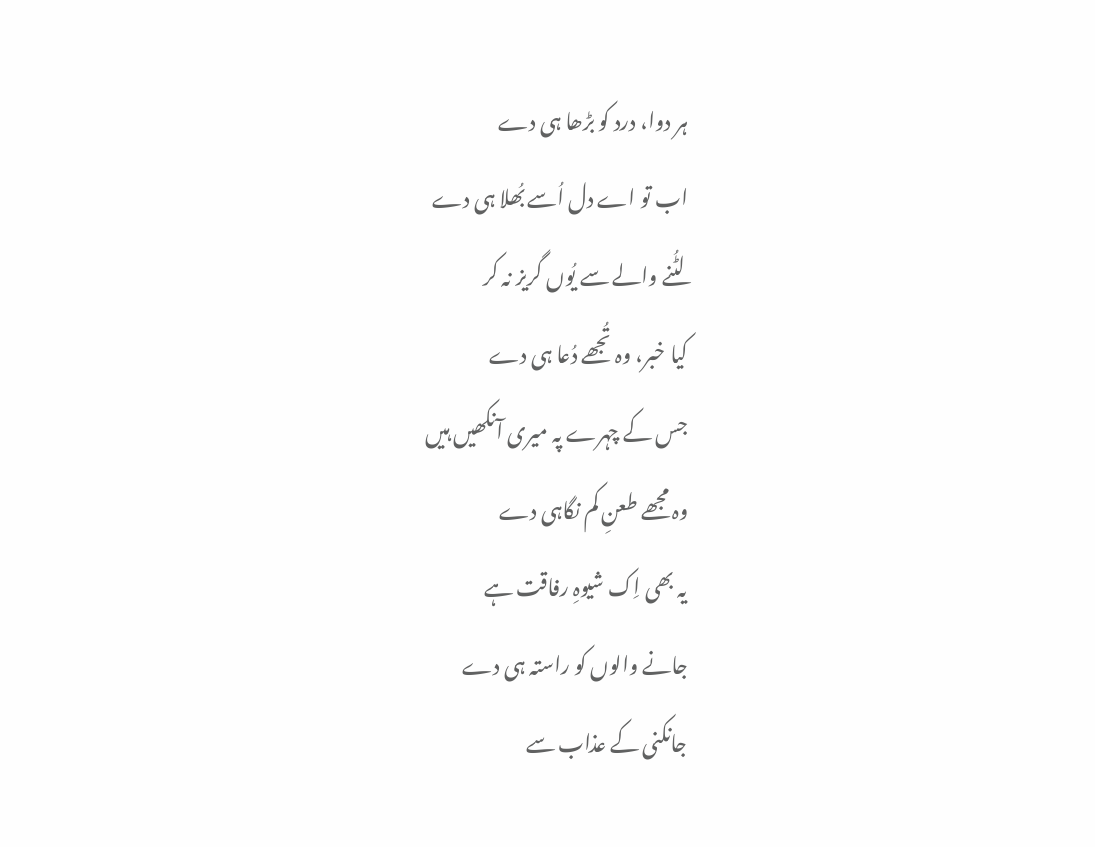ہر دوا، درد کو بڑھا ہی دے
اب تو اے دل اُسے بُھلا ہی دے
لٹُنے والے سے یُوں گریز نہ کر
کیا خبر، وہ تُجھے دُعا ہی دے
جس کے چہرے پہ میری آنکھیں ہیں
وہ مجھے طعنِ کم نگاہی دے
یہ بھی اِک شیوہِ رفاقت ہے
جانے والوں کو راستہ ہی دے
جانکنی کے عذاب سے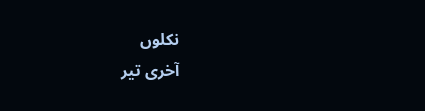نکلوں
آخری تیر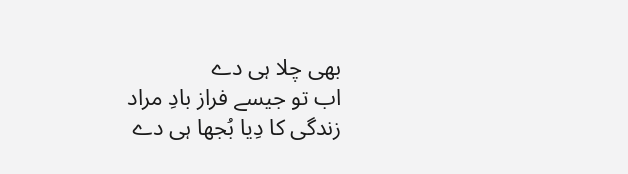بھی چلا ہی دے
اب تو جیسے فراز بادِ مراد
زندگی کا دِیا بُجھا ہی دے